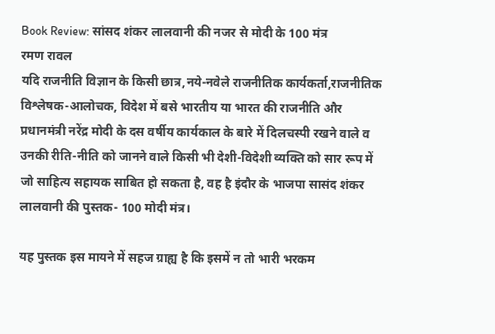Book Review: सांसद शंकर लालवानी की नजर से मोदी के 100 मंत्र
रमण रावल
यदि राजनीति विज्ञान के किसी छात्र,नये-नवेले राजनीतिक कार्यकर्ता,राजनीतिक विश्लेषक-आलोचक, विदेश में बसे भारतीय या भारत की राजनीति और प्रधानमंत्री नरेंद्र मोदी के दस वर्षीय कार्यकाल के बारे में दिलचस्पी रखने वाले व उनकी रीति-नीति को जानने वाले किसी भी देशी-विदेशी व्यक्ति को सार रूप में जो साहित्य सहायक साबित हो सकता है, वह है इंदौर के भाजपा सासंद शंकर लालवानी की पुस्तक- 100 मोदी मंत्र।

यह पुस्तक इस मायने में सहज ग्राह्य है कि इसमें न तो भारी भरकम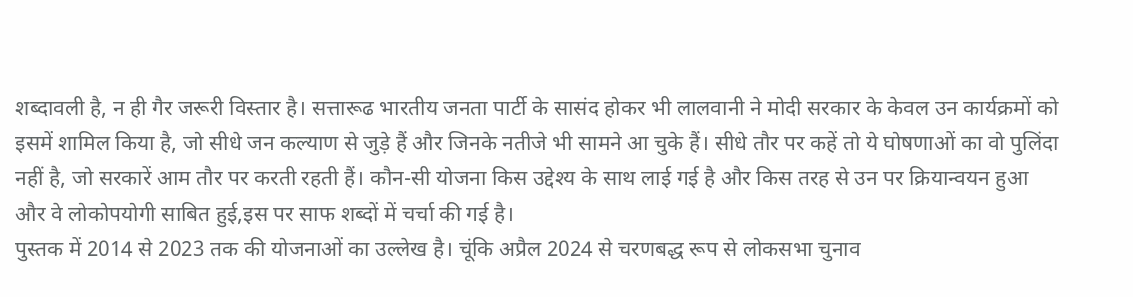शब्दावली है, न ही गैर जरूरी विस्तार है। सत्तारूढ भारतीय जनता पार्टी के सासंद होकर भी लालवानी ने मोदी सरकार के केवल उन कार्यक्रमों को इसमें शामिल किया है, जो सीधे जन कल्याण से जुड़े हैं और जिनके नतीजे भी सामने आ चुके हैं। सीधे तौर पर कहें तो ये घोषणाओं का वो पुलिंदा नहीं है, जो सरकारें आम तौर पर करती रहती हैं। कौन-सी योजना किस उद्देश्य के साथ लाई गई है और किस तरह से उन पर क्रियान्वयन हुआ और वे लोकोपयोगी साबित हुई,इस पर साफ शब्दों में चर्चा की गई है।
पुस्तक में 2014 से 2023 तक की योजनाओं का उल्लेख है। चूंकि अप्रैल 2024 से चरणबद्ध रूप से लोकसभा चुनाव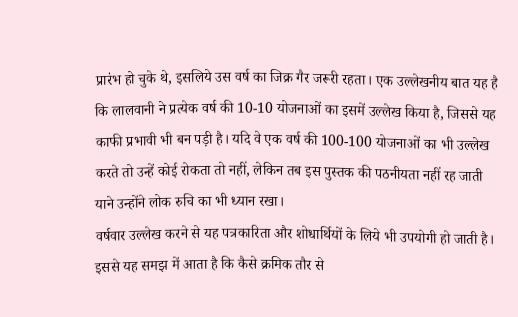प्रारंभ हो चुके थे, इसलिये उस वर्ष का जिक्र गैर जरूरी रहता। एक उल्लेखनीय बात यह है कि लालवानी ने प्रत्येक वर्ष की 10-10 योजनाओं का इसमें उल्लेख किया है, जिससे यह काफी प्रभावी भी बन पड़ी है। यदि वे एक वर्ष की 100-100 योजनाओं का भी उल्लेख करते तो उन्हें कोई रोकता तो नहीं, लेकिन तब इस पुस्तक की पठनीयता नहीं रह जाती याने उन्होंने लोक रुचि का भी ध्यान रखा।
वर्षवार उल्लेख करने से यह पत्रकारिता और शोधार्थियों के लिये भी उपयोगी हो जाती है। इससे यह समझ में आता है कि कैसे क्रमिक तौर से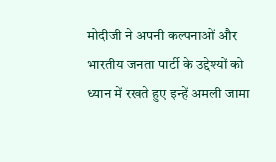मोदीजी ने अपनी कल्पनाओं और भारतीय जनता पार्टी के उद्देश्यों को ध्यान में रखते हुए इन्हें अमली जामा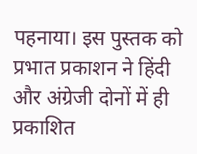पहनाया। इस पुस्तक को प्रभात प्रकाशन ने हिंदी और अंग्रेजी दोनों में ही प्रकाशित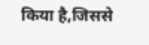किया है,जिससे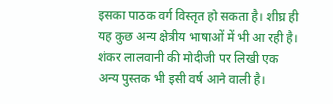इसका पाठक वर्ग विस्तृत हो सकता है। शीघ्र ही यह कुछ अन्य क्षेत्रीय भाषाओं में भी आ रही है।
शंकर लालवानी की मोदीजी पर लिखी एक अन्य पुस्तक भी इसी वर्ष आने वाली है।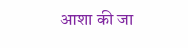आशा की जा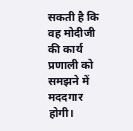सकती है कि वह मोदीजी की कार्य प्रणाली को समझने में मददगार होगी।